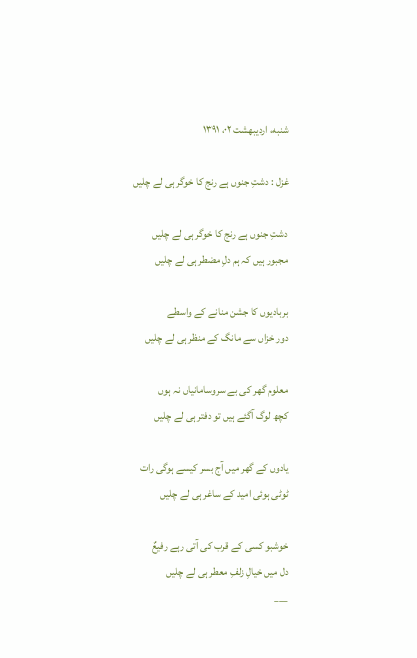شنبه، اردیبهشت ۰۲، ۱۳۹۱

غزل : دشتِ جنوں ہے رنج کا خوگر ہی لے چلیں

دشتِ جنوں ہے رنج کا خوگر ہی لے چلیں
مجبور ہیں کہ ہم دلِ مضطر ہی لے چلیں

بربادیوں کا جشن منانے کے واسطے
دور خزاں سے مانگ کے منظر ہی لے چلیں

معلوم گھر کی بے سروسامانیاں نہ ہوں
کچھ لوگ آگئے ہیں تو دفتر ہی لے چلیں

یادوں کے گھر میں آج بسر کیسے ہوگی رات
ٹوٹی ہوئی امید کے ساغر ہی لے چلیں

خوشبو کسی کے قرب کی آتی رہے رفیعٌ
دل میں خیالِ زلفِ معطر ہی لے چلیں
___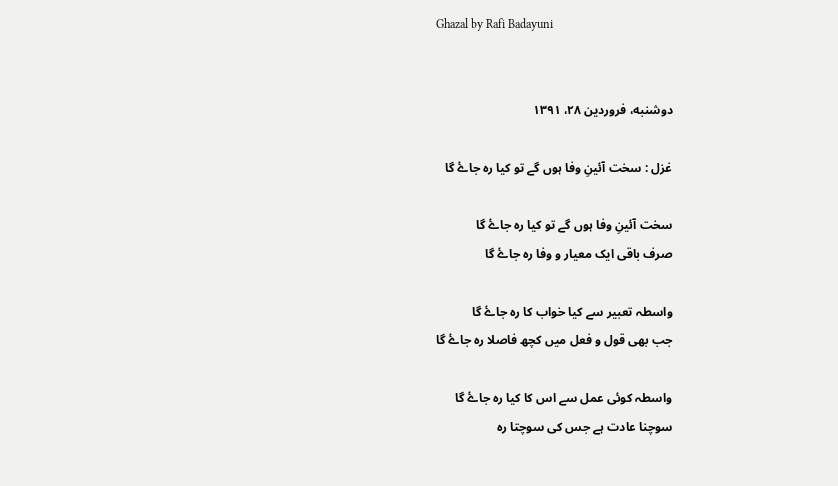Ghazal by Rafi Badayuni


دوشنبه، فروردین ۲۸، ۱۳۹۱

غزل : سخت آئینِ وفا ہوں گے تو کیا رہ جاۓ گا

سخت آئینِ وفا ہوں گے تو کیا رہ جاۓ گا
صرف باقی ایک معیار و وفا رہ جاۓ گا

واسطہ تعبیر سے کیا خواب کا رہ جاۓ گا
جب بھی قول و فعل میں کچھ فاصلا رہ جاۓ گا

واسطہ کوئی عمل سے اس کا کیا رہ جاۓ گا
سوچنا عادت ہے جس کی سوچتا رہ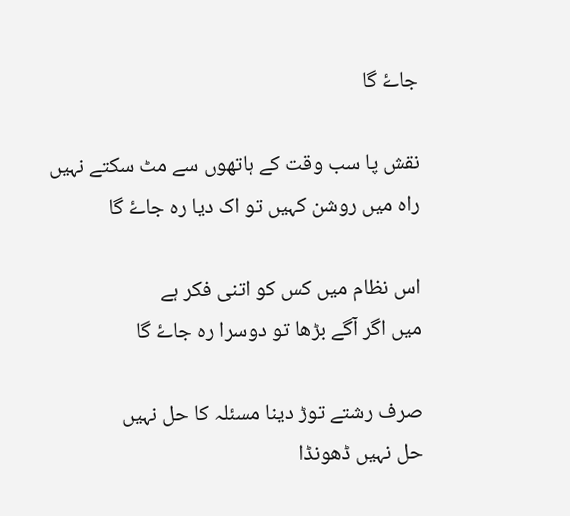جاۓ گا

نقش پا سب وقت کے ہاتھوں سے مٹ سکتے نہیں
راہ میں روشن کہیں تو اک دیا رہ جاۓ گا

اس نظام میں کس کو اتنی فکر ہے
میں اگر آگے بڑھا تو دوسرا رہ جاۓ گا

صرف رشتے توڑ دینا مسئلہ کا حل نہیں
حل نہیں ڈھونڈا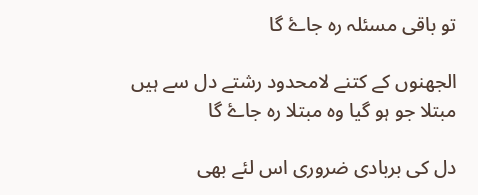تو باقی مسئلہ رہ جاۓ گا

الجھنوں کے کتنے لامحدود رشتے دل سے ہیں
مبتلا جو ہو گیا وہ مبتلا رہ جاۓ گا

دل کی بربادی ضروری اس لئے بھی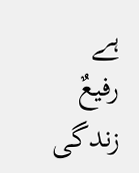ہے رفیعٌ
زندگی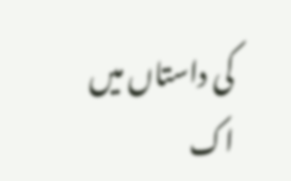کی داستاں میں اک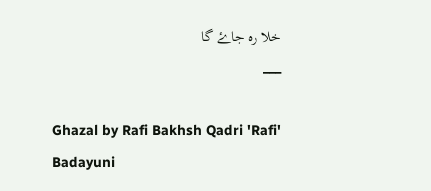خلا رہ جاۓ گا
___

Ghazal by Rafi Bakhsh Qadri 'Rafi' Badayuni